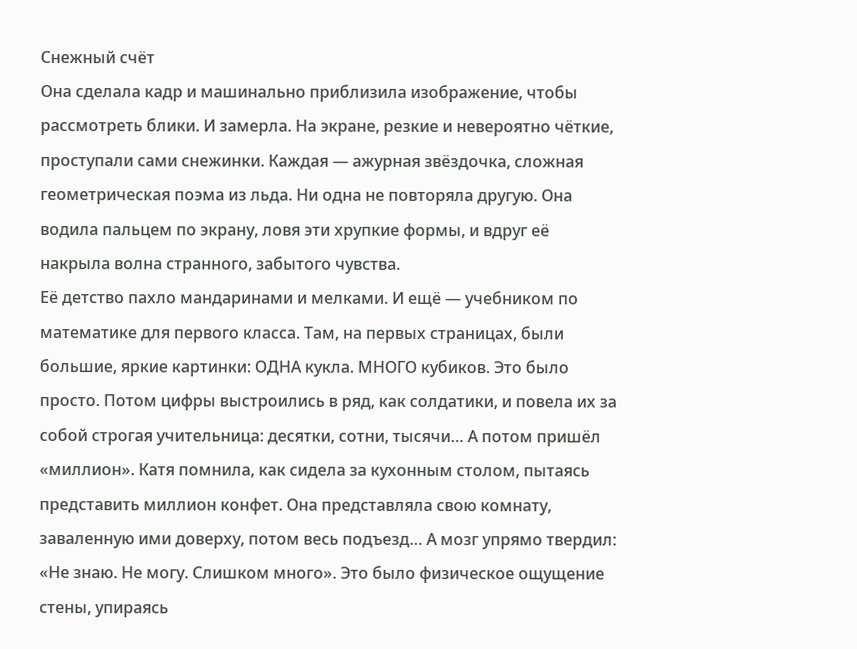Снежный счёт
Она сделала кадр и машинально приблизила изображение, чтобы рассмотреть блики. И замерла. На экране, резкие и невероятно чёткие, проступали сами снежинки. Каждая — ажурная звёздочка, сложная геометрическая поэма из льда. Ни одна не повторяла другую. Она водила пальцем по экрану, ловя эти хрупкие формы, и вдруг её накрыла волна странного, забытого чувства.
Её детство пахло мандаринами и мелками. И ещё — учебником по математике для первого класса. Там, на первых страницах, были большие, яркие картинки: ОДНА кукла. МНОГО кубиков. Это было просто. Потом цифры выстроились в ряд, как солдатики, и повела их за собой строгая учительница: десятки, сотни, тысячи… А потом пришёл «миллион». Катя помнила, как сидела за кухонным столом, пытаясь представить миллион конфет. Она представляла свою комнату, заваленную ими доверху, потом весь подъезд… А мозг упрямо твердил: «Не знаю. Не могу. Слишком много». Это было физическое ощущение стены, упираясь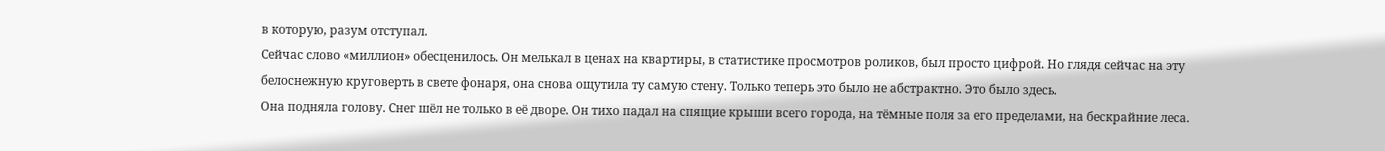в которую, разум отступал.
Сейчас слово «миллион» обесценилось. Он мелькал в ценах на квартиры, в статистике просмотров роликов, был просто цифрой. Но глядя сейчас на эту белоснежную круговерть в свете фонаря, она снова ощутила ту самую стену. Только теперь это было не абстрактно. Это было здесь.
Она подняла голову. Снег шёл не только в её дворе. Он тихо падал на спящие крыши всего города, на тёмные поля за его пределами, на бескрайние леса.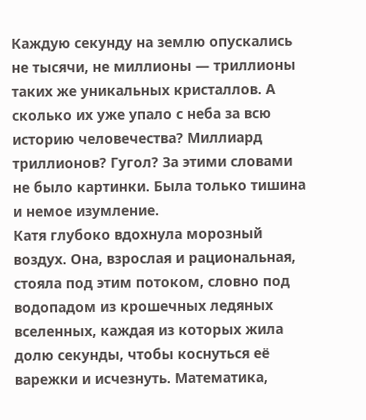Каждую секунду на землю опускались не тысячи, не миллионы — триллионы таких же уникальных кристаллов. А сколько их уже упало с неба за всю историю человечества? Миллиард триллионов? Гугол? За этими словами не было картинки. Была только тишина и немое изумление.
Катя глубоко вдохнула морозный воздух. Она, взрослая и рациональная, стояла под этим потоком, словно под водопадом из крошечных ледяных вселенных, каждая из которых жила долю секунды, чтобы коснуться её варежки и исчезнуть. Математика,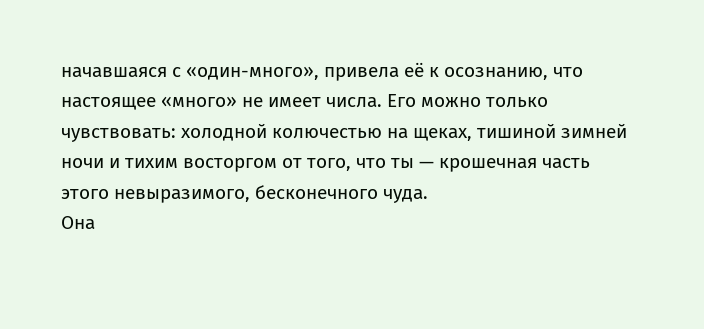начавшаяся с «один-много», привела её к осознанию, что настоящее «много» не имеет числа. Его можно только чувствовать: холодной колючестью на щеках, тишиной зимней ночи и тихим восторгом от того, что ты — крошечная часть этого невыразимого, бесконечного чуда.
Она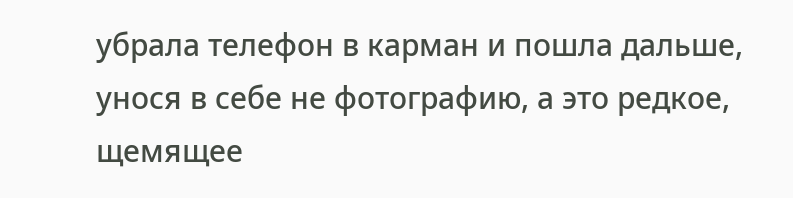убрала телефон в карман и пошла дальше, унося в себе не фотографию, а это редкое, щемящее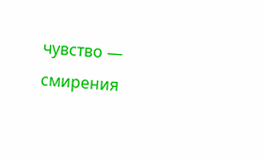чувство — смирения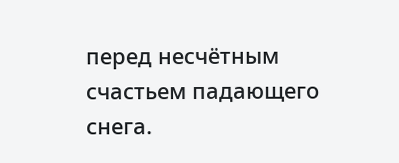перед несчётным счастьем падающего снега.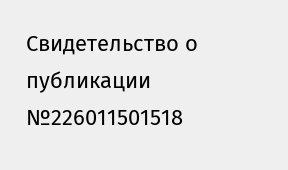Свидетельство о публикации №226011501518